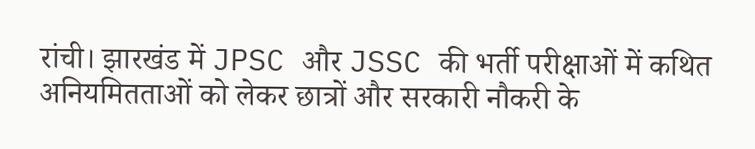रांची। झारखंड में JPSC और JSSC की भर्ती परीक्षाओं में कथित अनियमितताओं को लेकर छात्रों और सरकारी नौकरी के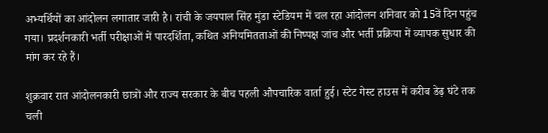अभ्यर्थियों का आंदोलन लगातार जारी है। रांची के जयपाल सिंह मुंडा स्टेडियम में चल रहा आंदोलन शनिवार को 15वें दिन पहुंच गया। प्रदर्शनकारी भर्ती परीक्षाओं में पारदर्शिता, कथित अनियमितताओं की निष्पक्ष जांच और भर्ती प्रक्रिया में व्यापक सुधार की मांग कर रहे हैं।

शुक्रवार रात आंदोलनकारी छात्रों और राज्य सरकार के बीच पहली औपचारिक वार्ता हुई। स्टेट गेस्ट हाउस में करीब डेढ़ घंटे तक चली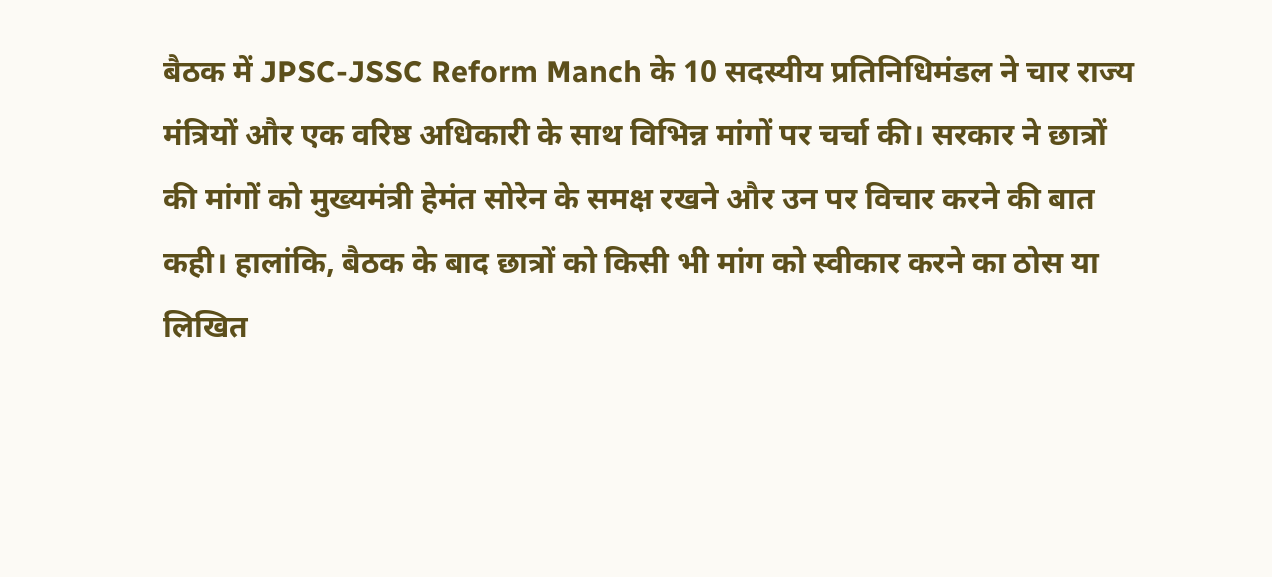बैठक में JPSC-JSSC Reform Manch के 10 सदस्यीय प्रतिनिधिमंडल ने चार राज्य मंत्रियों और एक वरिष्ठ अधिकारी के साथ विभिन्न मांगों पर चर्चा की। सरकार ने छात्रों की मांगों को मुख्यमंत्री हेमंत सोरेन के समक्ष रखने और उन पर विचार करने की बात कही। हालांकि, बैठक के बाद छात्रों को किसी भी मांग को स्वीकार करने का ठोस या लिखित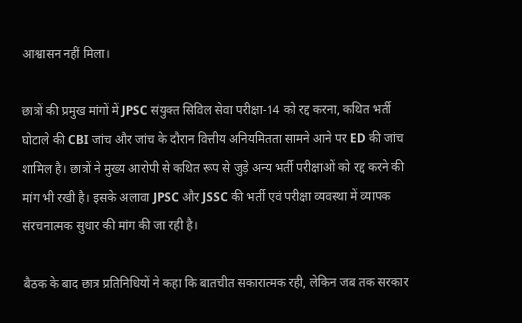आश्वासन नहीं मिला।

छात्रों की प्रमुख मांगों में JPSC संयुक्त सिविल सेवा परीक्षा-14 को रद्द करना, कथित भर्ती घोटाले की CBI जांच और जांच के दौरान वित्तीय अनियमितता सामने आने पर ED की जांच शामिल है। छात्रों ने मुख्य आरोपी से कथित रूप से जुड़े अन्य भर्ती परीक्षाओं को रद्द करने की मांग भी रखी है। इसके अलावा JPSC और JSSC की भर्ती एवं परीक्षा व्यवस्था में व्यापक संरचनात्मक सुधार की मांग की जा रही है।

बैठक के बाद छात्र प्रतिनिधियों ने कहा कि बातचीत सकारात्मक रही, लेकिन जब तक सरकार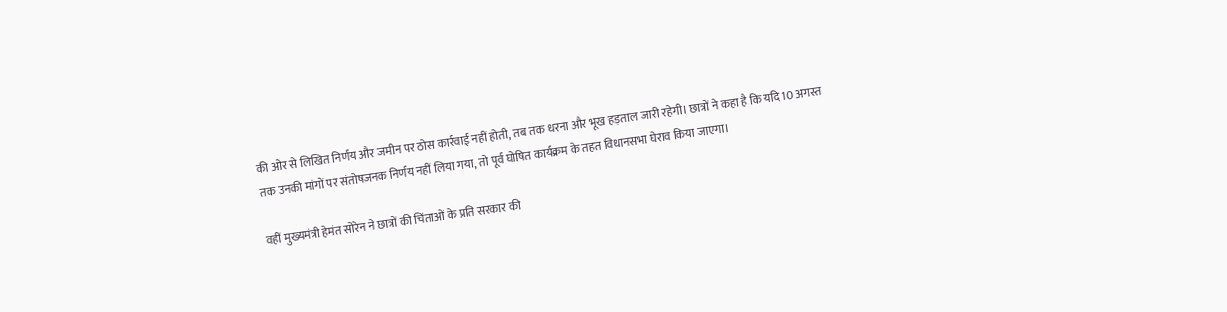की ओर से लिखित निर्णय और जमीन पर ठोस कार्रवाई नहीं होती, तब तक धरना और भूख हड़ताल जारी रहेगी। छात्रों ने कहा है कि यदि 10 अगस्त तक उनकी मांगों पर संतोषजनक निर्णय नहीं लिया गया, तो पूर्व घोषित कार्यक्रम के तहत विधानसभा घेराव किया जाएगा।

वहीं मुख्यमंत्री हेमंत सोरेन ने छात्रों की चिंताओं के प्रति सरकार की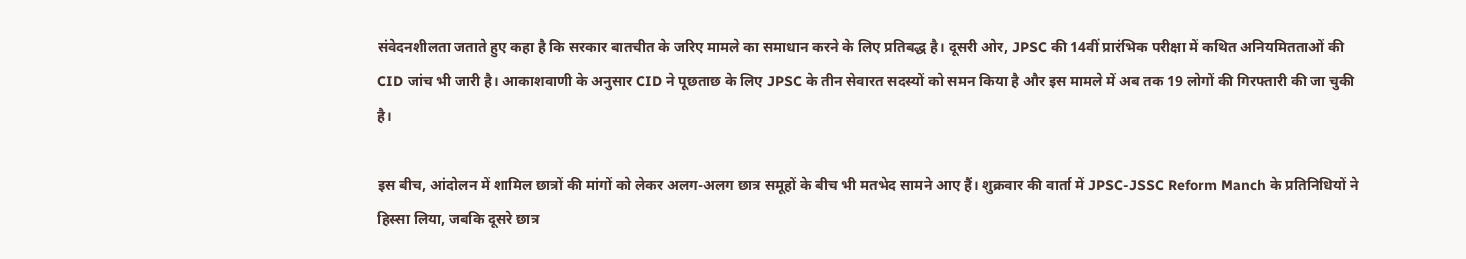संवेदनशीलता जताते हुए कहा है कि सरकार बातचीत के जरिए मामले का समाधान करने के लिए प्रतिबद्ध है। दूसरी ओर, JPSC की 14वीं प्रारंभिक परीक्षा में कथित अनियमितताओं की CID जांच भी जारी है। आकाशवाणी के अनुसार CID ने पूछताछ के लिए JPSC के तीन सेवारत सदस्यों को समन किया है और इस मामले में अब तक 19 लोगों की गिरफ्तारी की जा चुकी है।

इस बीच, आंदोलन में शामिल छात्रों की मांगों को लेकर अलग-अलग छात्र समूहों के बीच भी मतभेद सामने आए हैं। शुक्रवार की वार्ता में JPSC-JSSC Reform Manch के प्रतिनिधियों ने हिस्सा लिया, जबकि दूसरे छात्र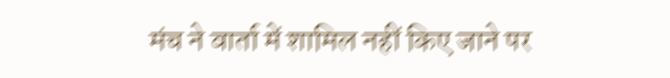मंच ने वार्ता में शामिल नहीं किए जाने पर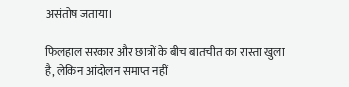असंतोष जताया।

फिलहाल सरकार और छात्रों के बीच बातचीत का रास्ता खुला है, लेकिन आंदोलन समाप्त नहीं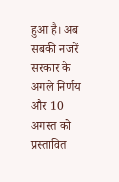हुआ है। अब सबकी नजरें सरकार के अगले निर्णय और 10 अगस्त को प्रस्तावित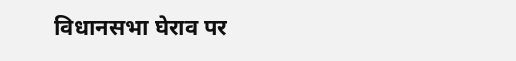विधानसभा घेराव पर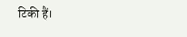टिकी हैं।